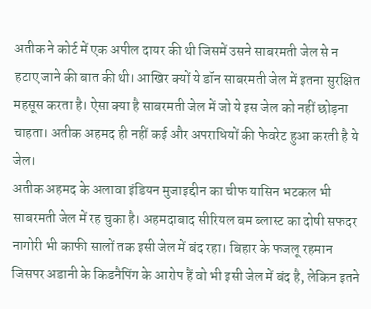अतीक ने कोर्ट में एक अपील दायर की थी जिसमें उसने साबरमती जेल से न हटाए जाने की बात की थी। आखिर क्यों ये डॉन साबरमती जेल में इतना सुरक्षित महसूस करता है। ऐसा क्या है साबरमती जेल में जो ये इस जेल को नहीं छोड़ना चाहता। अतीक अहमद ही नहीं कई और अपराधियों की फेवरेट हुआ करती है ये जेल।
अतीक अहमद के अलावा इंडियन मुजाइद्दीन का चीफ यासिन भटकल भी साबरमती जेल में रह चुका है। अहमदाबाद सीरियल बम ब्लास्ट का दोषी सफदर नागोरी भी काफी सालों तक इसी जेल में बंद रहा। बिहार के फजलू रहमान जिसपर अडानी के किडनैपिंग के आरोप हैं वो भी इसी जेल में बंद है, लेकिन इतने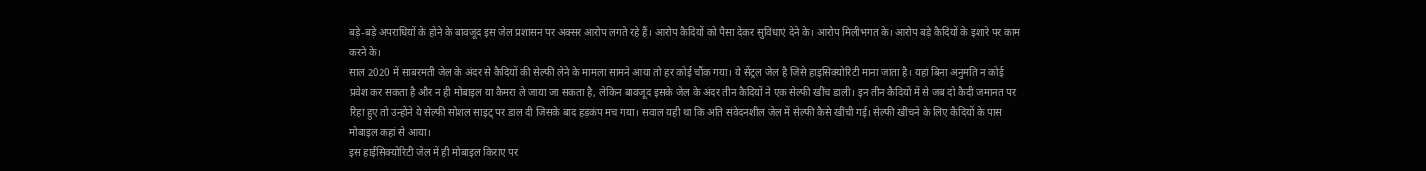बड़े-बड़े अपराधियों के होने के बावजूद इस जेल प्रशासन पर अक्सर आरोप लगते रहे हैं। आरोप कैदियों को पैसा देकर सुविधाएं देने के। आरोप मिलीभगत के। आरोप बड़े कैदियों के इशारे पर काम करने के।
साल 2020 में साबरमती जेल के अंदर से कैदियों की सेल्फी लेने के मामला सामने आया तो हर कोई चौंक गया। ये सेंट्रल जेल है जिसे हाइसिक्योरिटी माना जाता है। यहां बिना अनुमति न कोई प्रवेश कर सकता है और न ही मोबाइल या कैमरा ले जाया जा सकता है, लेकिन बावजूद इसके जेल के अंदर तीन कैदियों ने एक सेल्फी खींच डाली। इन तीन कैदियों में से जब दो कैदी जमानत पर रिहा हुए तो उन्होंने ये सेल्फी सोशल साइट् पर डाल दी जिसके बाद हड़कंप मच गया। सवाल यही था कि अति संवेदनशील जेल में सेल्फी कैसे खींची गई। सेल्फी खींचने के लिए कैदियों के पास मोबाइल कहां से आया।
इस हाईसिक्योरिटी जेल में ही मोबाइल किराए पर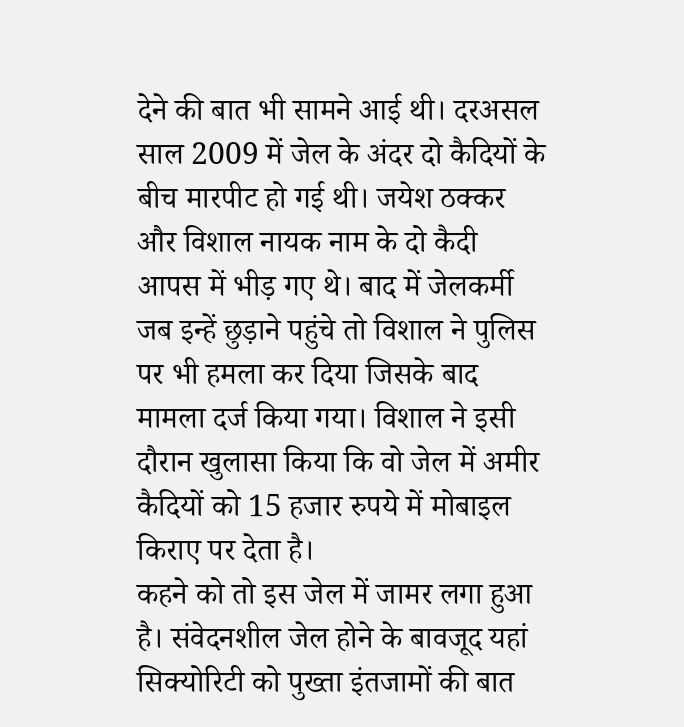देने की बात भी सामने आई थी। दरअसल साल 2009 में जेल के अंदर दो कैदियों के बीच मारपीट हो गई थी। जयेश ठक्कर और विशाल नायक नाम के दो कैदी आपस में भीड़ गए थे। बाद में जेलकर्मी जब इन्हें छुड़ाने पहुंचे तो विशाल ने पुलिस पर भी हमला कर दिया जिसके बाद मामला दर्ज किया गया। विशाल ने इसी दौरान खुलासा किया कि वो जेल में अमीर कैदियों को 15 हजार रुपये में मोबाइल किराए पर देता है।
कहने को तो इस जेल में जामर लगा हुआ है। संवेदनशील जेल होने के बावजूद यहां सिक्योरिटी को पुख्ता इंतजामों की बात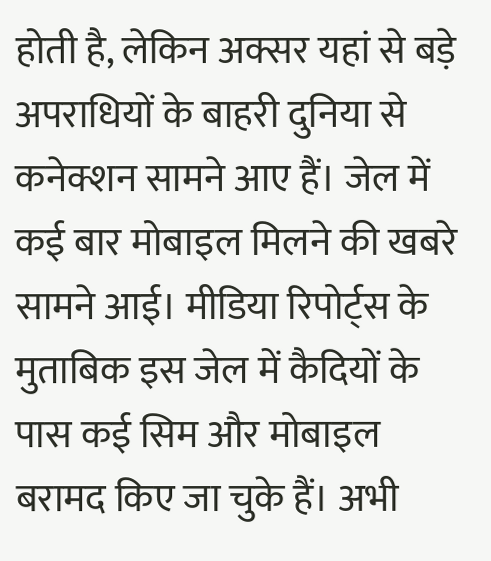होती है, लेकिन अक्सर यहां से बड़े अपराधियों के बाहरी दुनिया से कनेक्शन सामने आए हैं। जेल में कई बार मोबाइल मिलने की खबरे सामने आई। मीडिया रिपोर्ट्स के मुताबिक इस जेल में कैदियों के पास कई सिम और मोबाइल बरामद किए जा चुके हैं। अभी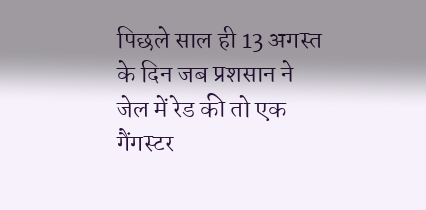पिछले साल ही 13 अगस्त के दिन जब प्रशसान ने जेल में रेड की तो एक गैंगस्टर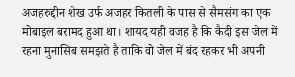अजहरुद्दीन शेख उर्फ अजहर कितली के पास से सैमसंग का एक मोबाइल बरामद हुआ था। शायद यही वजह है कि कैदी इस जेल में रहना मुनासिब समझते है ताकि वो जेल में बंद रहकर भी अपनी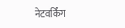नेटवर्किंग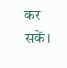कर सकें।